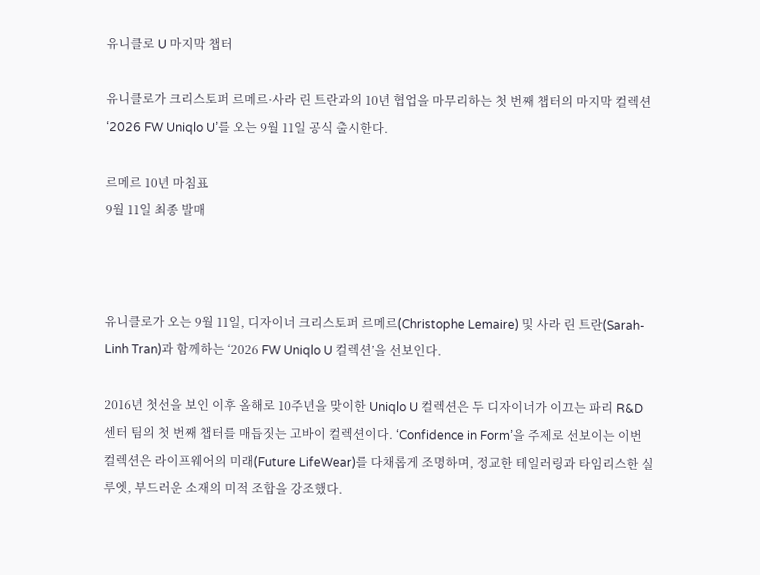유니클로 U 마지막 챕터

유니클로가 크리스토퍼 르메르·사라 린 트란과의 10년 협업을 마무리하는 첫 번째 챕터의 마지막 컬렉션 ‘2026 FW Uniqlo U’를 오는 9월 11일 공식 출시한다.

르메르 10년 마침표
9월 11일 최종 발매



유니클로가 오는 9월 11일, 디자이너 크리스토퍼 르메르(Christophe Lemaire) 및 사라 린 트란(Sarah-Linh Tran)과 함께하는 ‘2026 FW Uniqlo U 컬렉션’을 선보인다.

2016년 첫선을 보인 이후 올해로 10주년을 맞이한 Uniqlo U 컬렉션은 두 디자이너가 이끄는 파리 R&D 센터 팀의 첫 번째 챕터를 매듭짓는 고바이 컬렉션이다. ‘Confidence in Form’을 주제로 선보이는 이번 컬렉션은 라이프웨어의 미래(Future LifeWear)를 다채롭게 조명하며, 정교한 테일러링과 타임리스한 실루엣, 부드러운 소재의 미적 조합을 강조했다.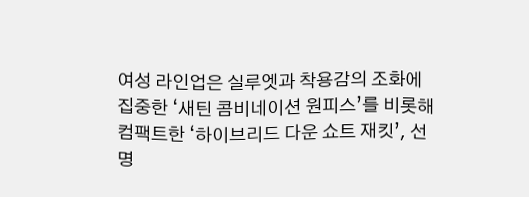여성 라인업은 실루엣과 착용감의 조화에 집중한 ‘새틴 콤비네이션 원피스’를 비롯해 컴팩트한 ‘하이브리드 다운 쇼트 재킷’, 선명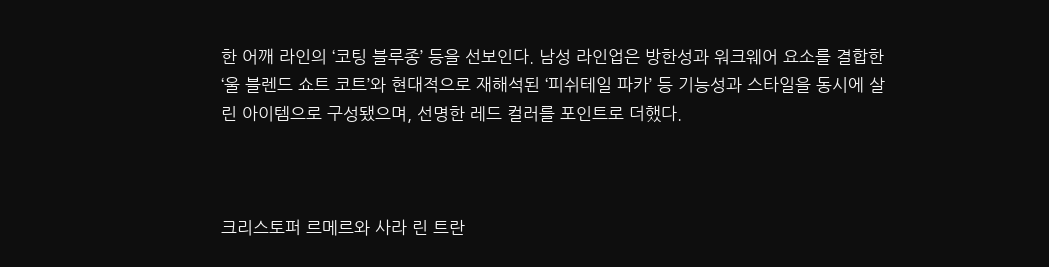한 어깨 라인의 ‘코팅 블루종’ 등을 선보인다. 남성 라인업은 방한성과 워크웨어 요소를 결합한 ‘울 블렌드 쇼트 코트’와 현대적으로 재해석된 ‘피쉬테일 파카’ 등 기능성과 스타일을 동시에 살린 아이템으로 구성됐으며, 선명한 레드 컬러를 포인트로 더했다.



크리스토퍼 르메르와 사라 린 트란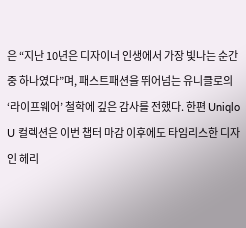은 “지난 10년은 디자이너 인생에서 가장 빛나는 순간 중 하나였다”며, 패스트패션을 뛰어넘는 유니클로의 ‘라이프웨어’ 철학에 깊은 감사를 전했다. 한편 Uniqlo U 컬렉션은 이번 챕터 마감 이후에도 타임리스한 디자인 헤리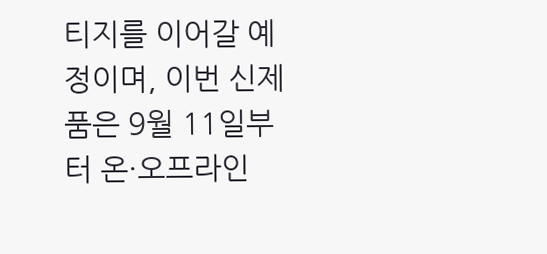티지를 이어갈 예정이며, 이번 신제품은 9월 11일부터 온·오프라인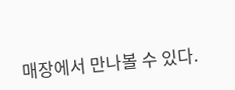매장에서 만나볼 수 있다.